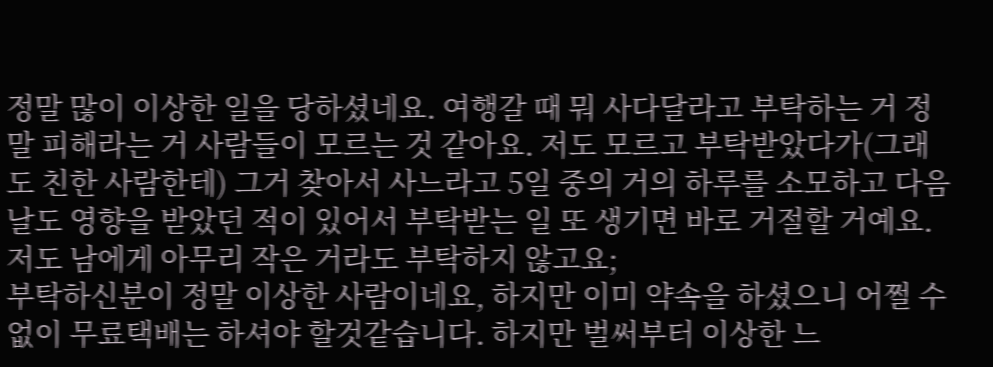정말 많이 이상한 일을 당하셨네요. 여행갈 때 뭐 사다달라고 부탁하는 거 정말 피해라는 거 사람들이 모르는 것 같아요. 저도 모르고 부탁받았다가(그래도 친한 사람한테) 그거 찾아서 사느라고 5일 중의 거의 하루를 소모하고 다음날도 영향을 받았던 적이 있어서 부탁받는 일 또 생기면 바로 거절할 거예요. 저도 남에게 아무리 작은 거라도 부탁하지 않고요;
부탁하신분이 정말 이상한 사람이네요, 하지만 이미 약속을 하셨으니 어쩔 수 없이 무료택배는 하셔야 할것같습니다. 하지만 벌써부터 이상한 느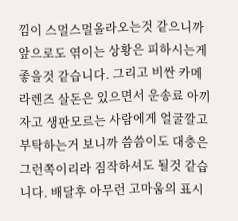낌이 스멀스멀올라오는것 같으니까 앞으로도 엮이는 상황은 피하시는게 좋을것 같습니다. 그리고 비싼 카메라렌즈 살돈은 있으면서 운송료 아끼자고 생판모르는 사람에게 얼굴깔고 부탁하는거 보니까 씀씀이도 대충은 그런쪽이리라 짐작하셔도 될것 같습니다. 배달후 아무런 고마움의 표시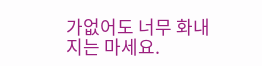가없어도 너무 화내지는 마세요.